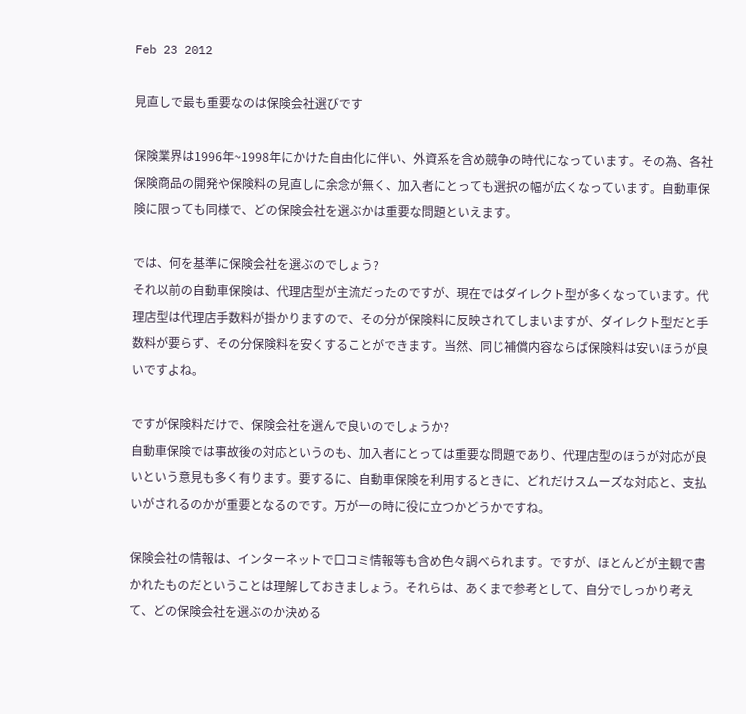Feb 23 2012

見直しで最も重要なのは保険会社選びです

保険業界は1996年~1998年にかけた自由化に伴い、外資系を含め競争の時代になっています。その為、各社保険商品の開発や保険料の見直しに余念が無く、加入者にとっても選択の幅が広くなっています。自動車保険に限っても同様で、どの保険会社を選ぶかは重要な問題といえます。

では、何を基準に保険会社を選ぶのでしょう?
それ以前の自動車保険は、代理店型が主流だったのですが、現在ではダイレクト型が多くなっています。代理店型は代理店手数料が掛かりますので、その分が保険料に反映されてしまいますが、ダイレクト型だと手数料が要らず、その分保険料を安くすることができます。当然、同じ補償内容ならば保険料は安いほうが良いですよね。

ですが保険料だけで、保険会社を選んで良いのでしょうか?
自動車保険では事故後の対応というのも、加入者にとっては重要な問題であり、代理店型のほうが対応が良いという意見も多く有ります。要するに、自動車保険を利用するときに、どれだけスムーズな対応と、支払いがされるのかが重要となるのです。万が一の時に役に立つかどうかですね。

保険会社の情報は、インターネットで口コミ情報等も含め色々調べられます。ですが、ほとんどが主観で書かれたものだということは理解しておきましょう。それらは、あくまで参考として、自分でしっかり考えて、どの保険会社を選ぶのか決める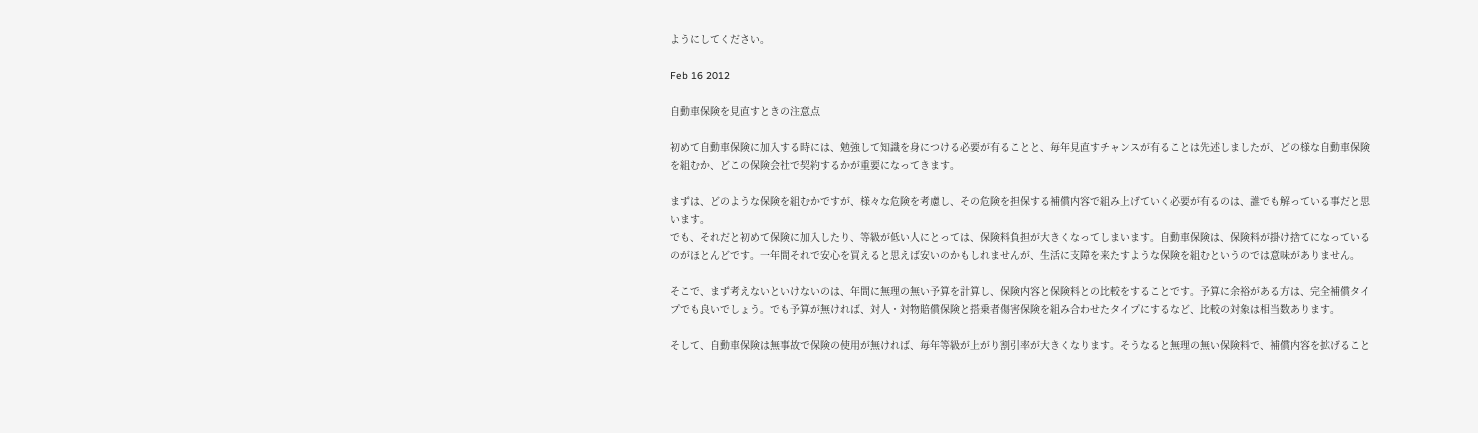ようにしてください。

Feb 16 2012

自動車保険を見直すときの注意点

初めて自動車保険に加入する時には、勉強して知識を身につける必要が有ることと、毎年見直すチャンスが有ることは先述しましたが、どの様な自動車保険を組むか、どこの保険会社で契約するかが重要になってきます。

まずは、どのような保険を組むかですが、様々な危険を考慮し、その危険を担保する補償内容で組み上げていく必要が有るのは、誰でも解っている事だと思います。
でも、それだと初めて保険に加入したり、等級が低い人にとっては、保険料負担が大きくなってしまいます。自動車保険は、保険料が掛け捨てになっているのがほとんどです。一年間それで安心を買えると思えば安いのかもしれませんが、生活に支障を来たすような保険を組むというのでは意味がありません。

そこで、まず考えないといけないのは、年間に無理の無い予算を計算し、保険内容と保険料との比較をすることです。予算に余裕がある方は、完全補償タイプでも良いでしょう。でも予算が無ければ、対人・対物賠償保険と搭乗者傷害保険を組み合わせたタイプにするなど、比較の対象は相当数あります。

そして、自動車保険は無事故で保険の使用が無ければ、毎年等級が上がり割引率が大きくなります。そうなると無理の無い保険料で、補償内容を拡げること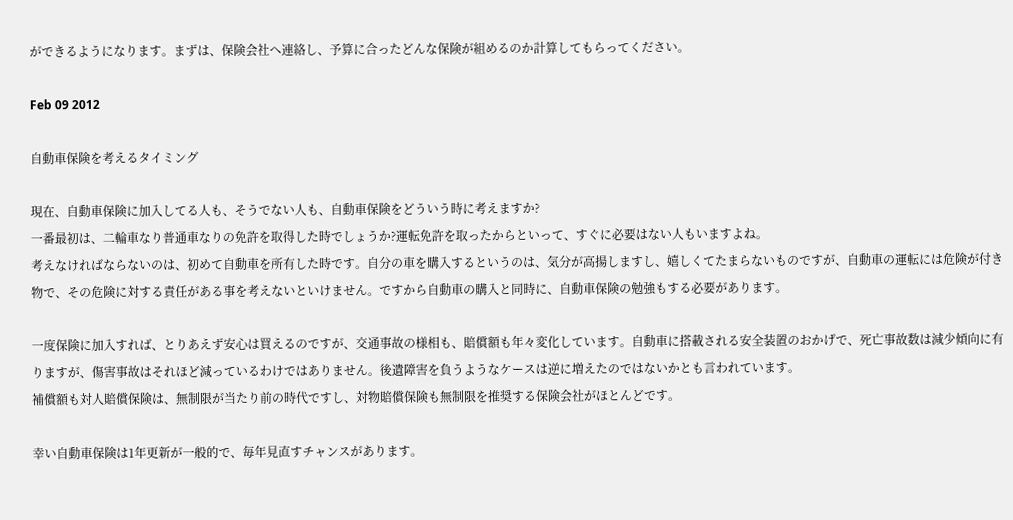ができるようになります。まずは、保険会社へ連絡し、予算に合ったどんな保険が組めるのか計算してもらってください。

Feb 09 2012

自動車保険を考えるタイミング

現在、自動車保険に加入してる人も、そうでない人も、自動車保険をどういう時に考えますか?
一番最初は、二輪車なり普通車なりの免許を取得した時でしょうか?運転免許を取ったからといって、すぐに必要はない人もいますよね。
考えなければならないのは、初めて自動車を所有した時です。自分の車を購入するというのは、気分が高揚しますし、嬉しくてたまらないものですが、自動車の運転には危険が付き物で、その危険に対する責任がある事を考えないといけません。ですから自動車の購入と同時に、自動車保険の勉強もする必要があります。

一度保険に加入すれば、とりあえず安心は買えるのですが、交通事故の様相も、賠償額も年々変化しています。自動車に搭載される安全装置のおかげで、死亡事故数は減少傾向に有りますが、傷害事故はそれほど減っているわけではありません。後遺障害を負うようなケースは逆に増えたのではないかとも言われています。
補償額も対人賠償保険は、無制限が当たり前の時代ですし、対物賠償保険も無制限を推奨する保険会社がほとんどです。

幸い自動車保険は1年更新が一般的で、毎年見直すチャンスがあります。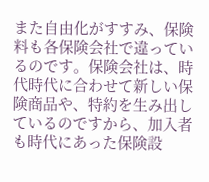また自由化がすすみ、保険料も各保険会社で違っているのです。保険会社は、時代時代に合わせて新しい保険商品や、特約を生み出しているのですから、加入者も時代にあった保険設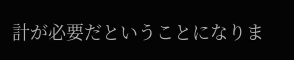計が必要だということになりま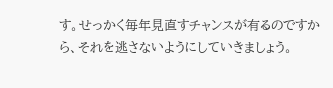す。せっかく毎年見直すチャンスが有るのですから、それを逃さないようにしていきましょう。